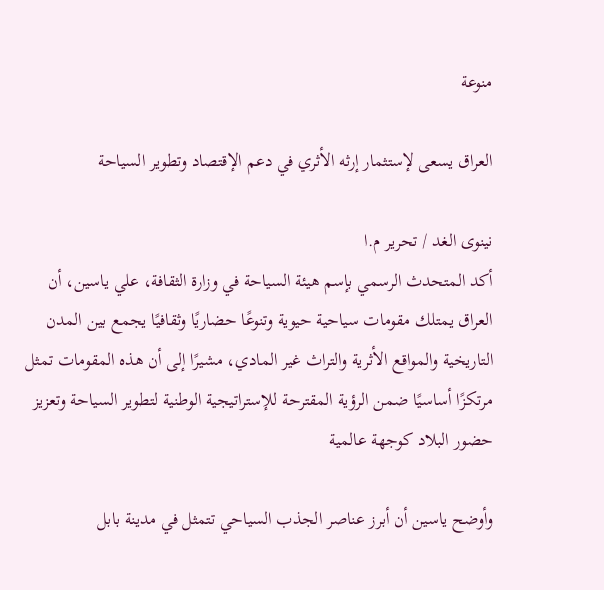منوعة

العراق يسعى لإستثمار إرثه الأثري في دعم الإقتصاد وتطوير السياحة

نينوى الغد / تحرير م.ا
أكد المتحدث الرسمي بإسم هيئة السياحة في وزارة الثقافة، علي ياسين، أن العراق يمتلك مقومات سياحية حيوية وتنوعًا حضاريًا وثقافيًا يجمع بين المدن التاريخية والمواقع الأثرية والتراث غير المادي، مشيرًا إلى أن هذه المقومات تمثل مرتكزًا أساسيًا ضمن الرؤية المقترحة للإستراتيجية الوطنية لتطوير السياحة وتعزيز حضور البلاد كوجهة عالمية

وأوضح ياسين أن أبرز عناصر الجذب السياحي تتمثل في مدينة بابل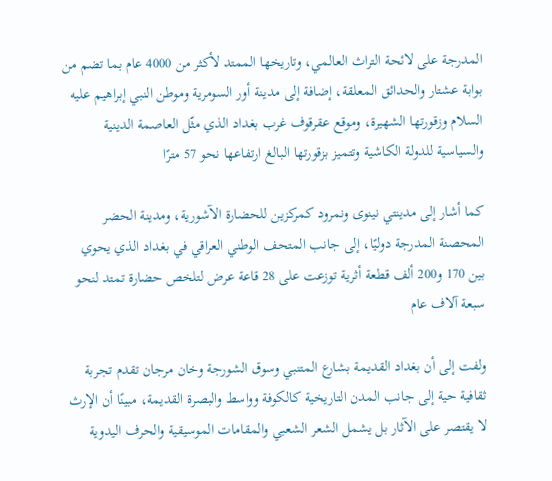المدرجة على لائحة التراث العالمي، وتاريخها الممتد لأكثر من 4000 عام بما تضم من بوابة عشتار والحدائق المعلقة، إضافة إلى مدينة أور السومرية وموطن النبي إبراهيم عليه السلام وزقورتها الشهيرة، وموقع عقرقوف غرب بغداد الذي مثّل العاصمة الدينية والسياسية للدولة الكاشية وتتميز بزقورتها البالغ ارتفاعها نحو 57 مترًا

كما أشار إلى مدينتي نينوى ونمرود كمركزين للحضارة الآشورية، ومدينة الحضر المحصنة المدرجة دوليًا، إلى جانب المتحف الوطني العراقي في بغداد الذي يحوي بين 170 و200 ألف قطعة أثرية توزعت على 28 قاعة عرض لتلخص حضارة تمتد لنحو سبعة آلاف عام

ولفت إلى أن بغداد القديمة بشارع المتنبي وسوق الشورجة وخان مرجان تقدم تجربة ثقافية حية إلى جانب المدن التاريخية كالكوفة وواسط والبصرة القديمة، مبينًا أن الإرث لا يقتصر على الآثار بل يشمل الشعر الشعبي والمقامات الموسيقية والحرف اليدوية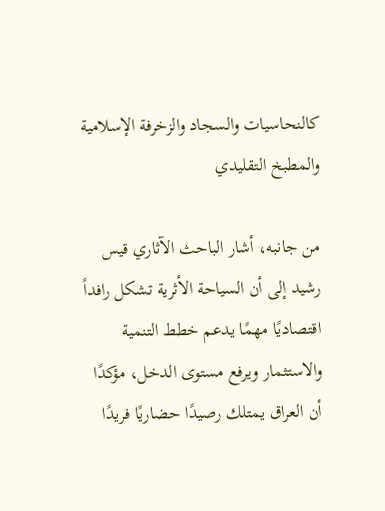كالنحاسيات والسجاد والزخرفة الإسلامية والمطبخ التقليدي

من جانبه، أشار الباحث الآثاري قيس رشيد إلى أن السياحة الأثرية تشكل رافداً اقتصاديًا مهمًا يدعم خطط التنمية والاستثمار ويرفع مستوى الدخل، مؤكدًا أن العراق يمتلك رصيدًا حضاريًا فريدًا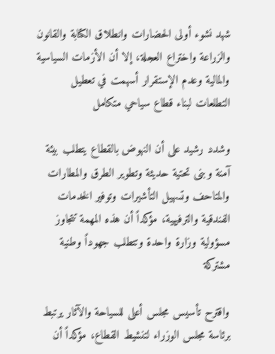شهد نشوء أولى الحضارات وانطلاق الكتابة والقانون والزراعة واختراع العجلة، إلا أن الأزمات السياسية والمالية وعدم الإستقرار أسهمت في تعطيل التطلعات لبناء قطاع سياحي متكامل

وشدد رشيد على أن النهوض بالقطاع يتطلب بيئة آمنة وبنى تحتية حديثة وتطوير الطرق والمطارات والمتاحف وتسهيل التأشيرات وتوفير الخدمات الفندقية والترفيهية، مؤكداً أن هذه المهمة تتجاوز مسؤولية وزارة واحدة وتتطلب جهوداً وطنية مشتركة

واقترح تأسيس مجلس أعلى للسياحة والآثار يرتبط برئاسة مجلس الوزراء لتنشيط القطاع، مؤكداً أن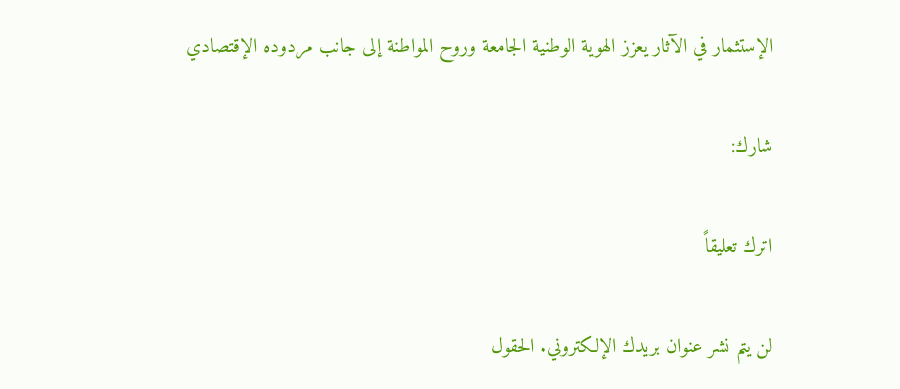الإستثمار في الآثار يعزز الهوية الوطنية الجامعة وروح المواطنة إلى جانب مردوده الإقتصادي

شارك:

اترك تعليقاً

لن يتم نشر عنوان بريدك الإلكتروني. الحقول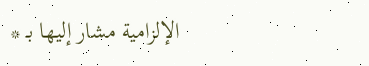الإلزامية مشار إليها بـ *